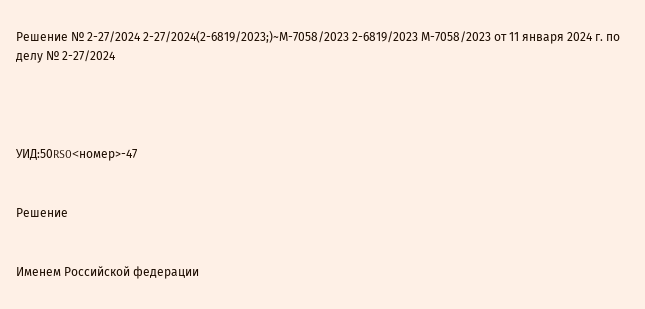Решение № 2-27/2024 2-27/2024(2-6819/2023;)~М-7058/2023 2-6819/2023 М-7058/2023 от 11 января 2024 г. по делу № 2-27/2024




УИД:50RS0<номер>-47


Решение


Именем Российской федерации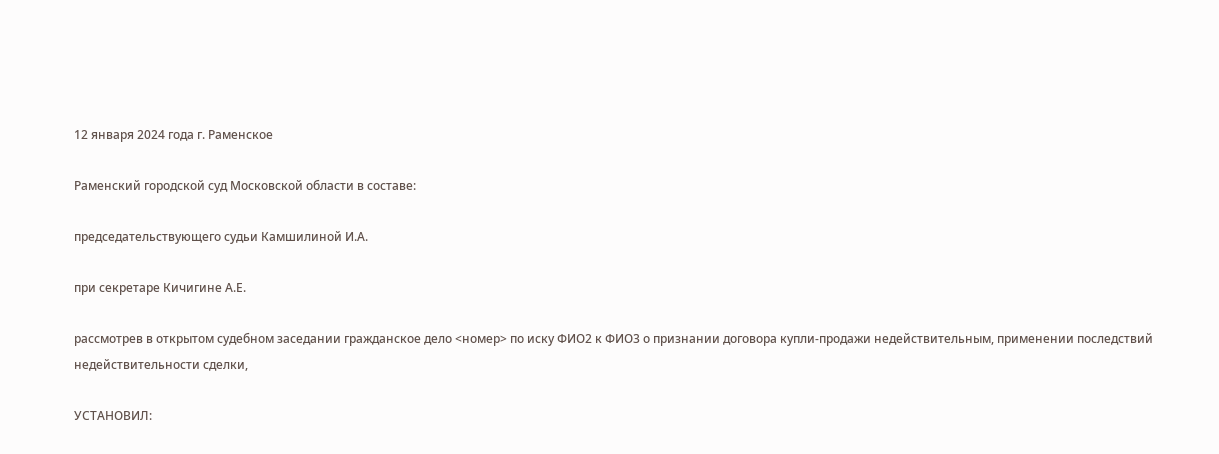12 января 2024 года г. Раменское

Раменский городской суд Московской области в составе:

председательствующего судьи Камшилиной И.А.

при секретаре Кичигине А.Е.

рассмотрев в открытом судебном заседании гражданское дело <номер> по иску ФИО2 к ФИО3 о признании договора купли-продажи недействительным, применении последствий недействительности сделки,

УСТАНОВИЛ: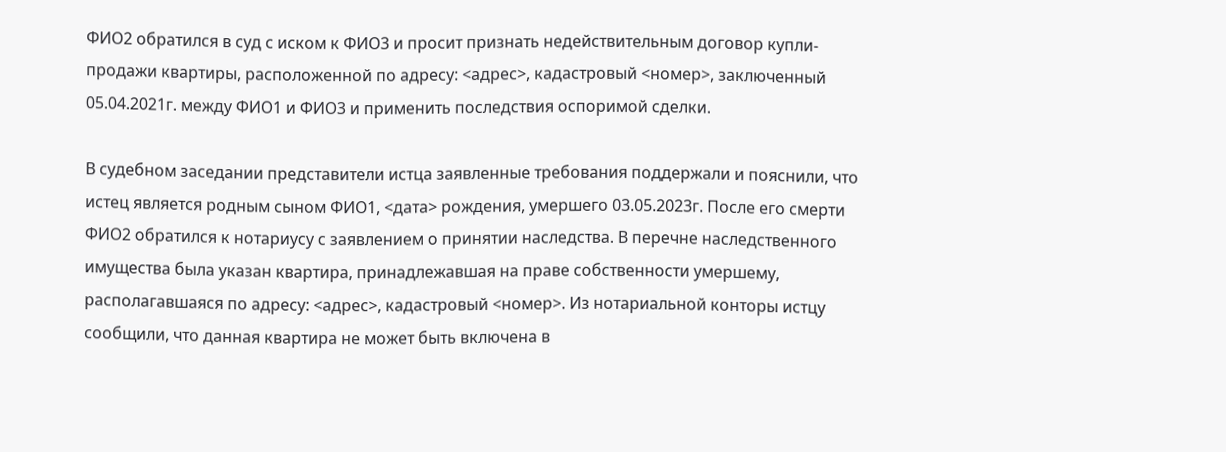ФИО2 обратился в суд с иском к ФИО3 и просит признать недействительным договор купли-продажи квартиры, расположенной по адресу: <адрес>, кадастровый <номер>, заключенный 05.04.2021г. между ФИО1 и ФИО3 и применить последствия оспоримой сделки.

В судебном заседании представители истца заявленные требования поддержали и пояснили, что истец является родным сыном ФИО1, <дата> рождения, умершего 03.05.2023г. После его смерти ФИО2 обратился к нотариусу с заявлением о принятии наследства. В перечне наследственного имущества была указан квартира, принадлежавшая на праве собственности умершему, располагавшаяся по адресу: <адрес>, кадастровый <номер>. Из нотариальной конторы истцу сообщили, что данная квартира не может быть включена в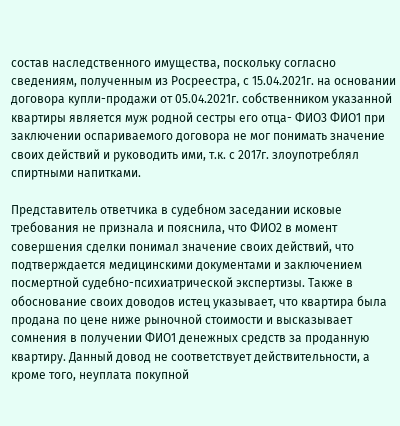состав наследственного имущества, поскольку согласно сведениям, полученным из Росреестра, с 15.04.2021г. на основании договора купли-продажи от 05.04.2021г. собственником указанной квартиры является муж родной сестры его отца- ФИО3 ФИО1 при заключении оспариваемого договора не мог понимать значение своих действий и руководить ими, т.к. с 2017г. злоупотреблял спиртными напитками.

Представитель ответчика в судебном заседании исковые требования не признала и пояснила, что ФИО2 в момент совершения сделки понимал значение своих действий, что подтверждается медицинскими документами и заключением посмертной судебно-психиатрической экспертизы. Также в обоснование своих доводов истец указывает, что квартира была продана по цене ниже рыночной стоимости и высказывает сомнения в получении ФИО1 денежных средств за проданную квартиру. Данный довод не соответствует действительности, а кроме того, неуплата покупной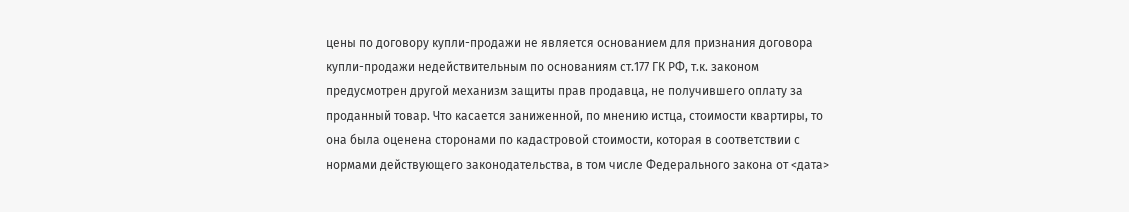цены по договору купли-продажи не является основанием для признания договора купли-продажи недействительным по основаниям ст.177 ГК РФ, т.к. законом предусмотрен другой механизм защиты прав продавца, не получившего оплату за проданный товар. Что касается заниженной, по мнению истца, стоимости квартиры, то она была оценена сторонами по кадастровой стоимости, которая в соответствии с нормами действующего законодательства, в том числе Федерального закона от <дата>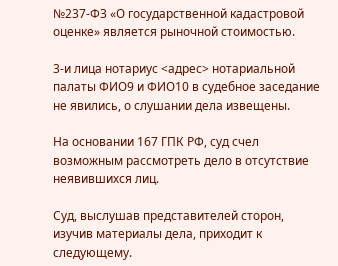№237-ФЗ «О государственной кадастровой оценке» является рыночной стоимостью.

3-и лица нотариус <адрес> нотариальной палаты ФИО9 и ФИО10 в судебное заседание не явились, о слушании дела извещены.

На основании 167 ГПК РФ, суд счел возможным рассмотреть дело в отсутствие неявившихся лиц.

Суд, выслушав представителей сторон, изучив материалы дела, приходит к следующему.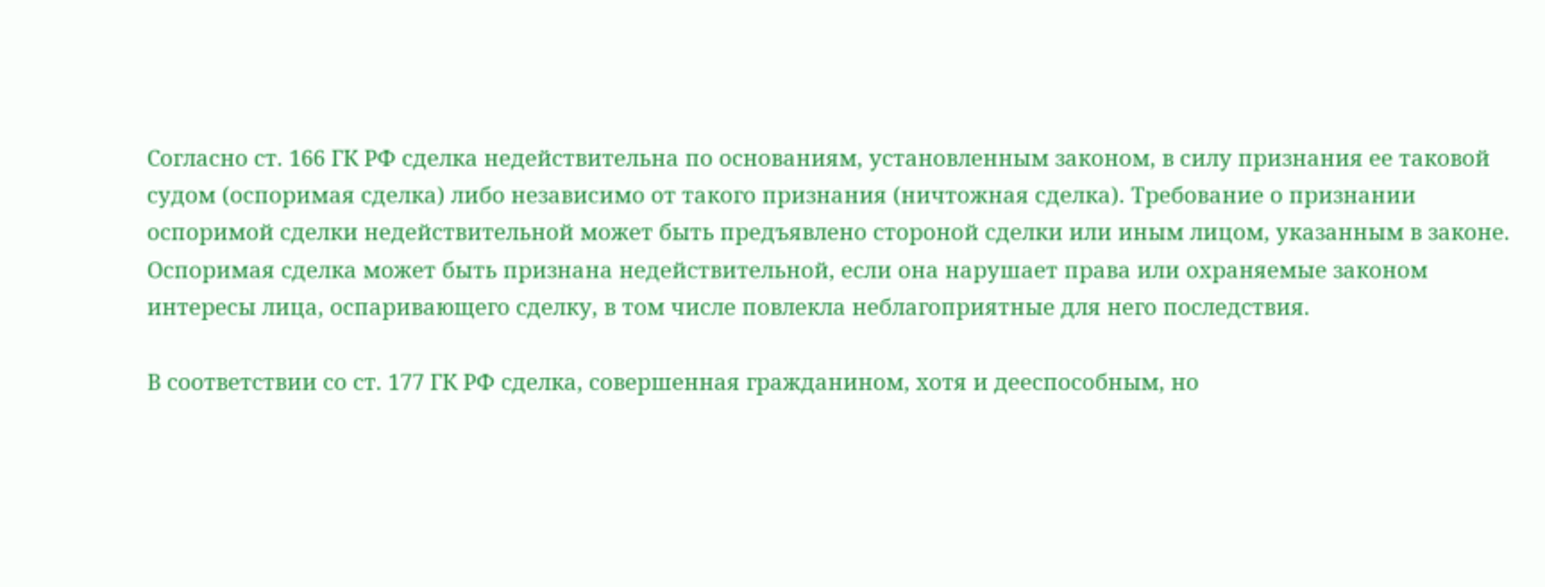Согласно ст. 166 ГК РФ сделка недействительна по основаниям, установленным законом, в силу признания ее таковой судом (оспоримая сделка) либо независимо от такого признания (ничтожная сделка). Требование о признании оспоримой сделки недействительной может быть предъявлено стороной сделки или иным лицом, указанным в законе. Оспоримая сделка может быть признана недействительной, если она нарушает права или охраняемые законом интересы лица, оспаривающего сделку, в том числе повлекла неблагоприятные для него последствия.

В соответствии со ст. 177 ГК РФ сделка, совершенная гражданином, хотя и дееспособным, но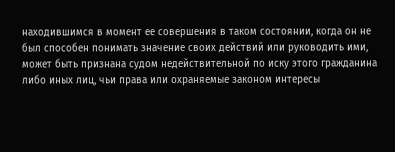находившимся в момент ее совершения в таком состоянии, когда он не был способен понимать значение своих действий или руководить ими, может быть признана судом недействительной по иску этого гражданина либо иных лиц, чьи права или охраняемые законом интересы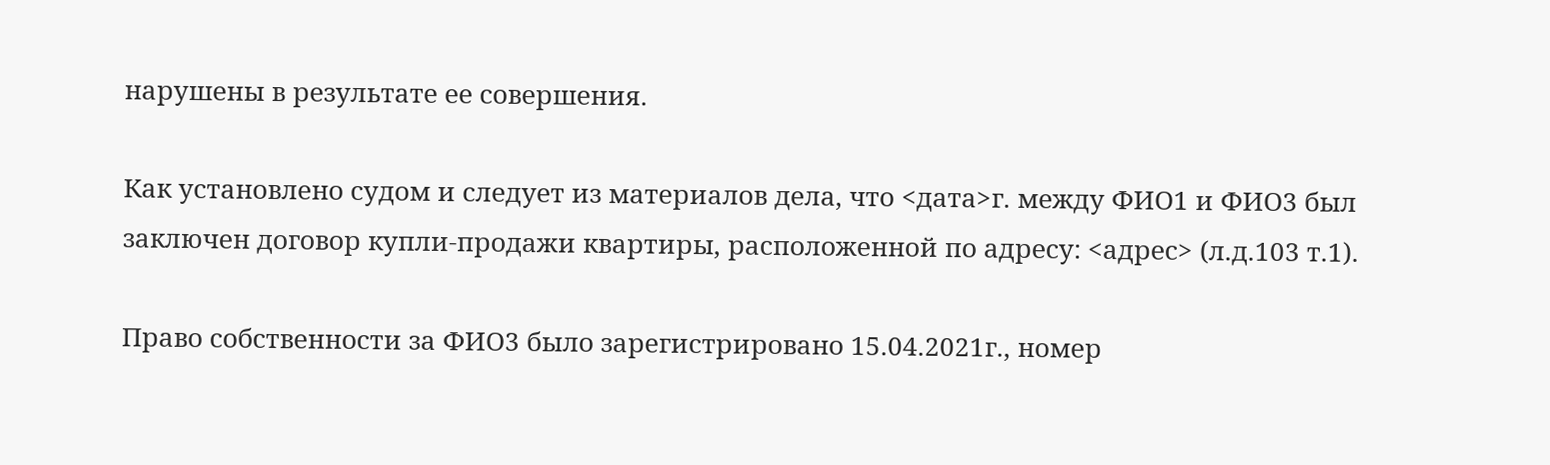нарушены в результате ее совершения.

Как установлено судом и следует из материалов дела, что <дата>г. между ФИО1 и ФИО3 был заключен договор купли-продажи квартиры, расположенной по адресу: <адрес> (л.д.103 т.1).

Право собственности за ФИО3 было зарегистрировано 15.04.2021г., номер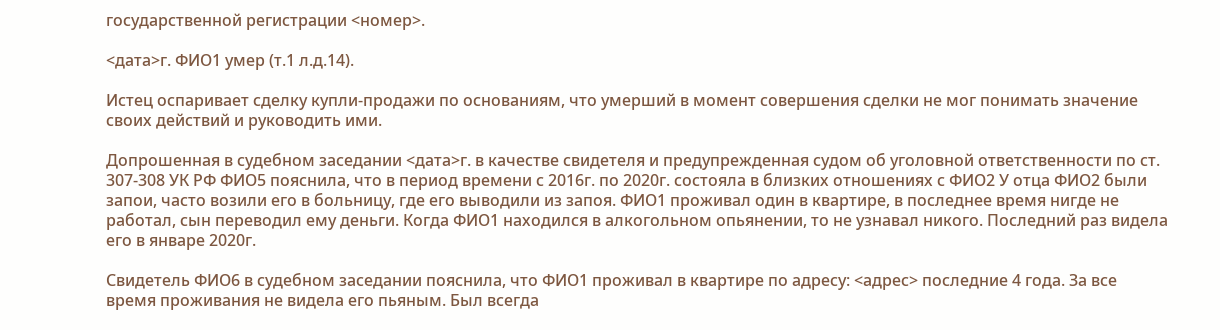государственной регистрации <номер>.

<дата>г. ФИО1 умер (т.1 л.д.14).

Истец оспаривает сделку купли-продажи по основаниям, что умерший в момент совершения сделки не мог понимать значение своих действий и руководить ими.

Допрошенная в судебном заседании <дата>г. в качестве свидетеля и предупрежденная судом об уголовной ответственности по ст. 307-308 УК РФ ФИО5 пояснила, что в период времени с 2016г. по 2020г. состояла в близких отношениях с ФИО2 У отца ФИО2 были запои, часто возили его в больницу, где его выводили из запоя. ФИО1 проживал один в квартире, в последнее время нигде не работал, сын переводил ему деньги. Когда ФИО1 находился в алкогольном опьянении, то не узнавал никого. Последний раз видела его в январе 2020г.

Свидетель ФИО6 в судебном заседании пояснила, что ФИО1 проживал в квартире по адресу: <адрес> последние 4 года. За все время проживания не видела его пьяным. Был всегда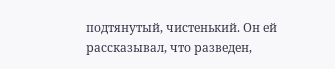подтянутый, чистенький. Он ей рассказывал, что разведен,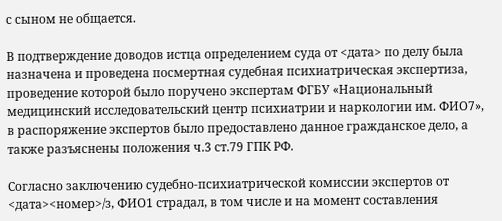с сыном не общается.

В подтверждение доводов истца определением суда от <дата> по делу была назначена и проведена посмертная судебная психиатрическая экспертиза, проведение которой было поручено экспертам ФГБУ «Национальный медицинский исследовательский центр психиатрии и наркологии им. ФИО7», в распоряжение экспертов было предоставлено данное гражданское дело, а также разъяснены положения ч.3 ст.79 ГПК РФ.

Согласно заключению судебно-психиатрической комиссии экспертов от <дата><номер>/з, ФИО1 страдал, в том числе и на момент составления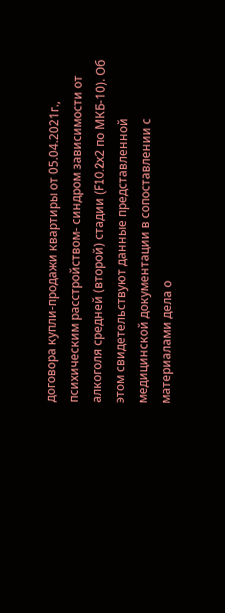договора купли-продажи квартиры от 05.04.2021г., психическим расстройством- синдром зависимости от алкоголя средней (второй) стадии (F10.2х2 по МКБ-10). Об этом свидетельствуют данные представленной медицинской документации в сопоставлении с материалами дела о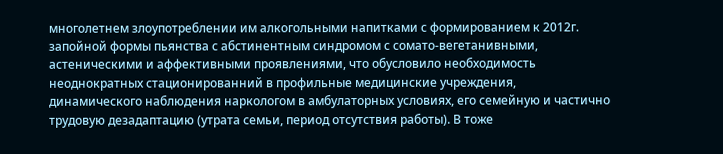многолетнем злоупотреблении им алкогольными напитками с формированием к 2012г. запойной формы пьянства с абстинентным синдромом с сомато-вегетанивными, астеническими и аффективными проявлениями, что обусловило необходимость неоднократных стационированний в профильные медицинские учреждения, динамического наблюдения наркологом в амбулаторных условиях, его семейную и частично трудовую дезадаптацию (утрата семьи, период отсутствия работы). В тоже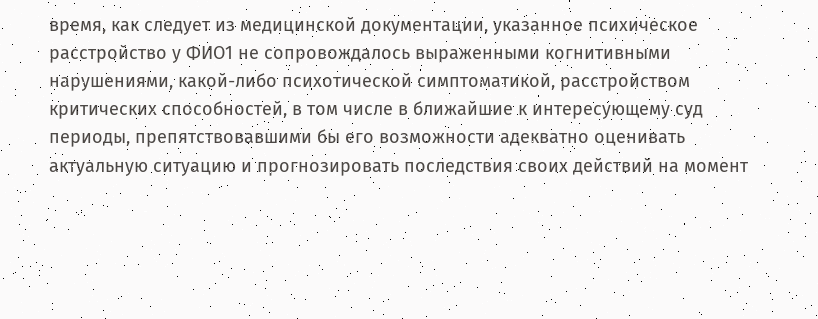время, как следует из медицинской документации, указанное психическое расстройство у ФИО1 не сопровождалось выраженными когнитивными нарушениями, какой-либо психотической симптоматикой, расстройством критических способностей, в том числе в ближайшие к интересующему суд периоды, препятствовавшими бы его возможности адекватно оценивать актуальную ситуацию и прогнозировать последствия своих действий на момент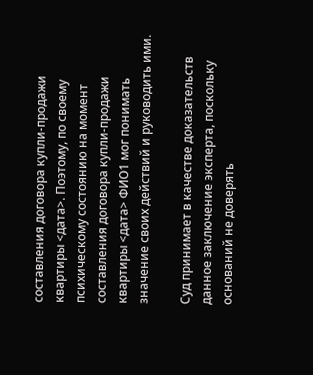составления договора купли-продажи квартиры <дата>. Поэтому, по своему психическому состоянию на момент составления договора купли-продажи квартиры <дата> ФИО1 мог понимать значение своих действий и руководить ими.

Суд принимает в качестве доказательств данное заключение эксперта, поскольку оснований не доверять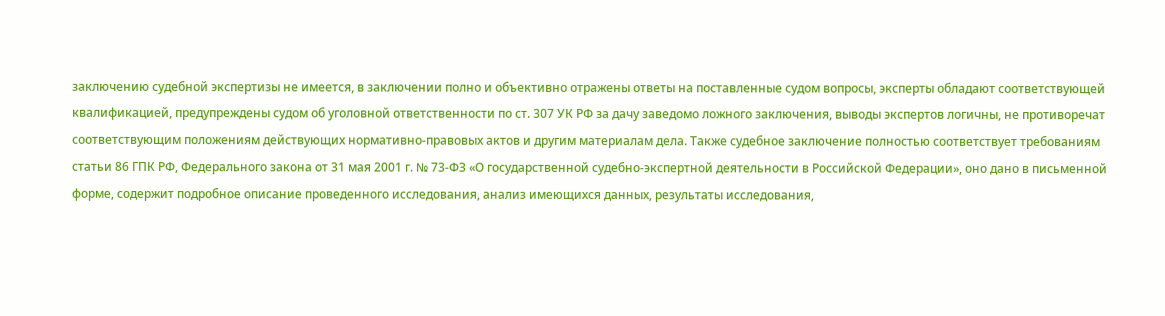заключению судебной экспертизы не имеется, в заключении полно и объективно отражены ответы на поставленные судом вопросы, эксперты обладают соответствующей квалификацией, предупреждены судом об уголовной ответственности по ст. 307 УК РФ за дачу заведомо ложного заключения, выводы экспертов логичны, не противоречат соответствующим положениям действующих нормативно-правовых актов и другим материалам дела. Также судебное заключение полностью соответствует требованиям статьи 86 ГПК РФ, Федерального закона от 31 мая 2001 г. № 73-ФЗ «О государственной судебно-экспертной деятельности в Российской Федерации», оно дано в письменной форме, содержит подробное описание проведенного исследования, анализ имеющихся данных, результаты исследования,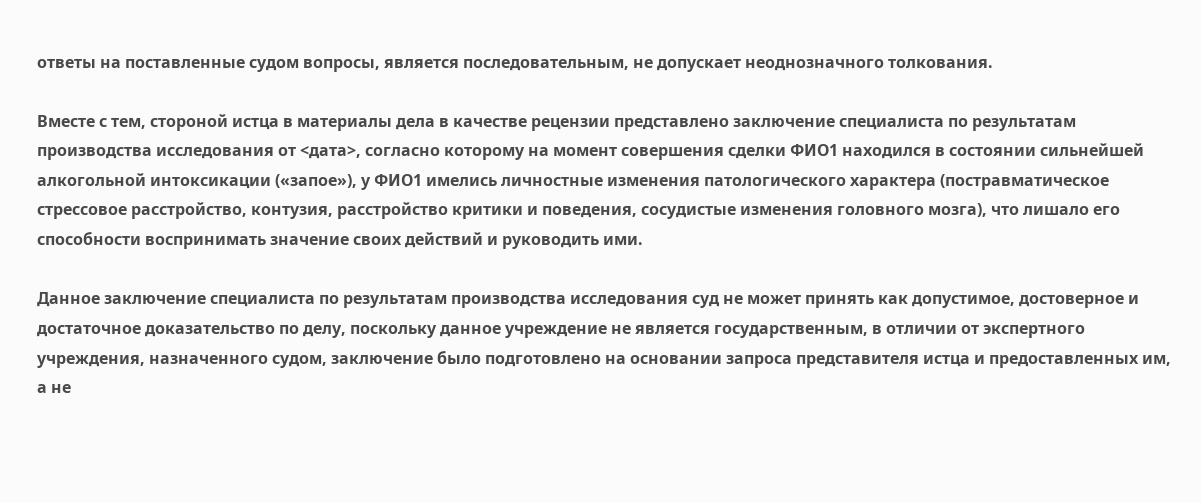ответы на поставленные судом вопросы, является последовательным, не допускает неоднозначного толкования.

Вместе с тем, стороной истца в материалы дела в качестве рецензии представлено заключение специалиста по результатам производства исследования от <дата>, согласно которому на момент совершения сделки ФИО1 находился в состоянии сильнейшей алкогольной интоксикации («запое»), у ФИО1 имелись личностные изменения патологического характера (постравматическое стрессовое расстройство, контузия, расстройство критики и поведения, сосудистые изменения головного мозга), что лишало его способности воспринимать значение своих действий и руководить ими.

Данное заключение специалиста по результатам производства исследования суд не может принять как допустимое, достоверное и достаточное доказательство по делу, поскольку данное учреждение не является государственным, в отличии от экспертного учреждения, назначенного судом, заключение было подготовлено на основании запроса представителя истца и предоставленных им, а не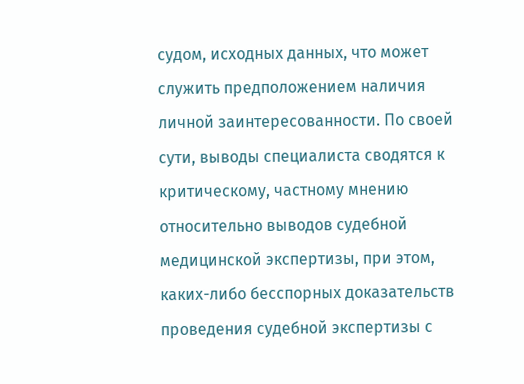судом, исходных данных, что может служить предположением наличия личной заинтересованности. По своей сути, выводы специалиста сводятся к критическому, частному мнению относительно выводов судебной медицинской экспертизы, при этом, каких-либо бесспорных доказательств проведения судебной экспертизы с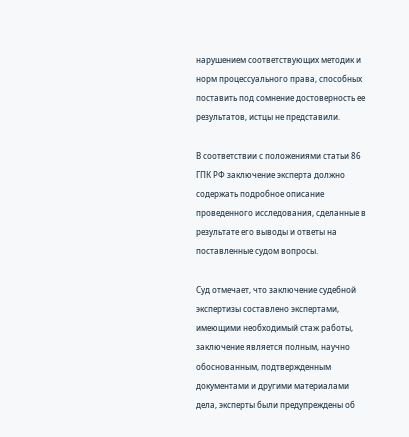нарушением соответствующих методик и норм процессуального права, способных поставить под сомнение достоверность ее результатов, истцы не представили.

В соответствии с положениями статьи 86 ГПК РФ заключение эксперта должно содержать подробное описание проведенного исследования, сделанные в результате его выводы и ответы на поставленные судом вопросы.

Суд отмечает, что заключение судебной экспертизы составлено экспертами, имеющими необходимый стаж работы, заключение является полным, научно обоснованным, подтвержденным документами и другими материалами дела, эксперты были предупреждены об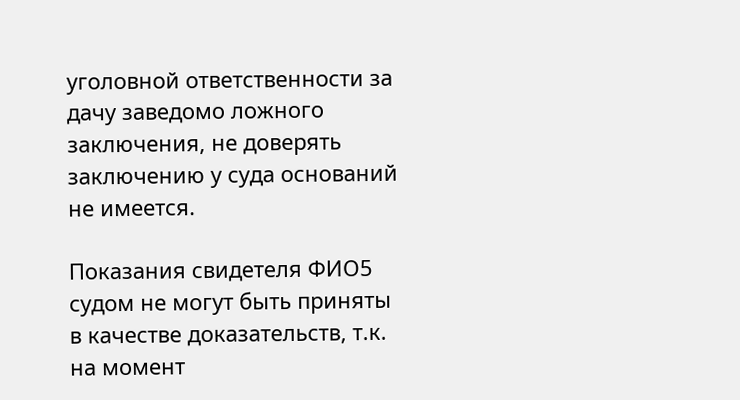уголовной ответственности за дачу заведомо ложного заключения, не доверять заключению у суда оснований не имеется.

Показания свидетеля ФИО5 судом не могут быть приняты в качестве доказательств, т.к. на момент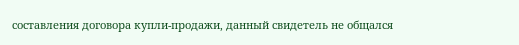составления договора купли-продажи, данный свидетель не общался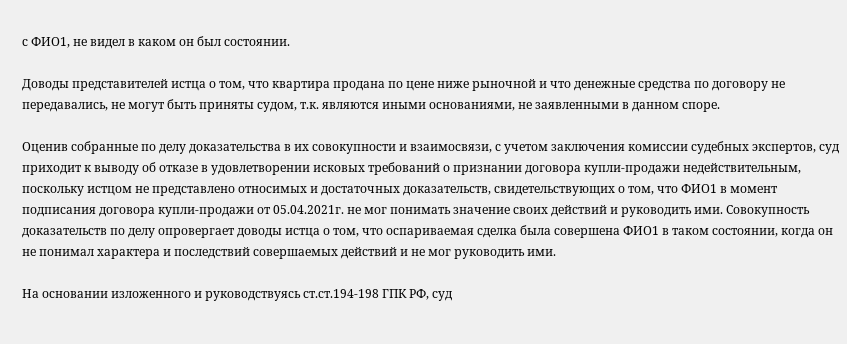с ФИО1, не видел в каком он был состоянии.

Доводы представителей истца о том, что квартира продана по цене ниже рыночной и что денежные средства по договору не передавались, не могут быть приняты судом, т.к. являются иными основаниями, не заявленными в данном споре.

Оценив собранные по делу доказательства в их совокупности и взаимосвязи, с учетом заключения комиссии судебных экспертов, суд приходит к выводу об отказе в удовлетворении исковых требований о признании договора купли-продажи недействительным, поскольку истцом не представлено относимых и достаточных доказательств, свидетельствующих о том, что ФИО1 в момент подписания договора купли-продажи от 05.04.2021г. не мог понимать значение своих действий и руководить ими. Совокупность доказательств по делу опровергает доводы истца о том, что оспариваемая сделка была совершена ФИО1 в таком состоянии, когда он не понимал характера и последствий совершаемых действий и не мог руководить ими.

На основании изложенного и руководствуясь ст.ст.194-198 ГПК РФ, суд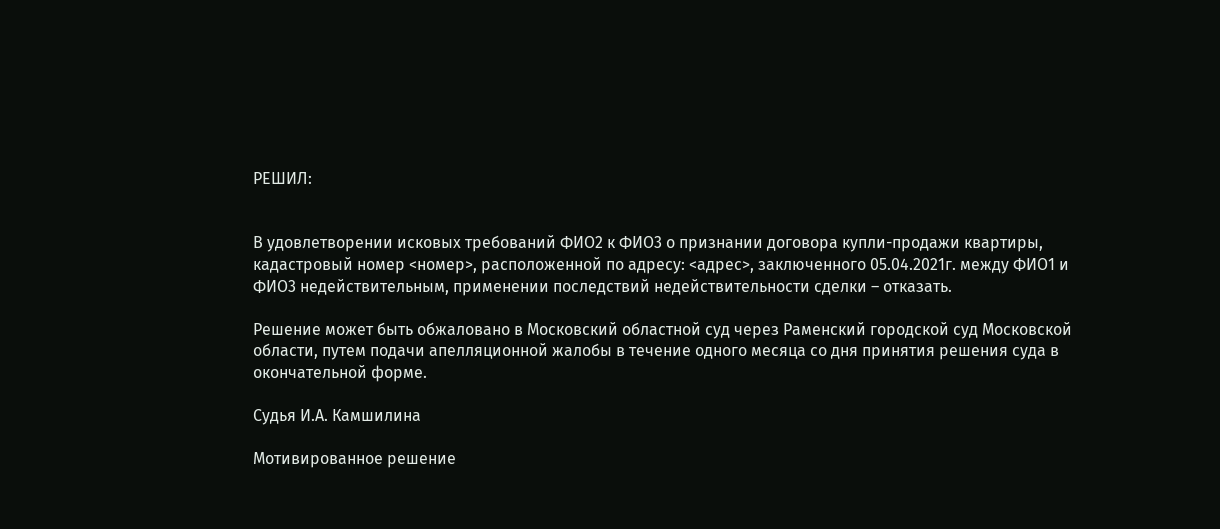РЕШИЛ:


В удовлетворении исковых требований ФИО2 к ФИО3 о признании договора купли-продажи квартиры, кадастровый номер <номер>, расположенной по адресу: <адрес>, заключенного 05.04.2021г. между ФИО1 и ФИО3 недействительным, применении последствий недействительности сделки – отказать.

Решение может быть обжаловано в Московский областной суд через Раменский городской суд Московской области, путем подачи апелляционной жалобы в течение одного месяца со дня принятия решения суда в окончательной форме.

Судья И.А. Камшилина

Мотивированное решение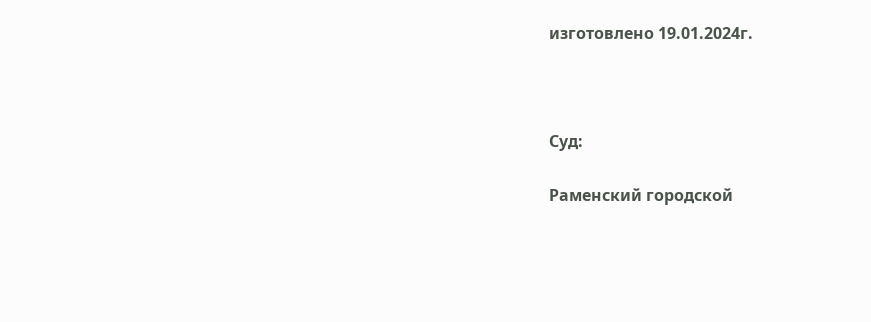изготовлено 19.01.2024г.



Суд:

Раменский городской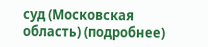суд (Московская область) (подробнее)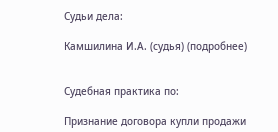Судьи дела:

Камшилина И.А. (судья) (подробнее)


Судебная практика по:

Признание договора купли продажи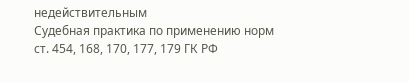недействительным
Судебная практика по применению норм ст. 454, 168, 170, 177, 179 ГК РФ